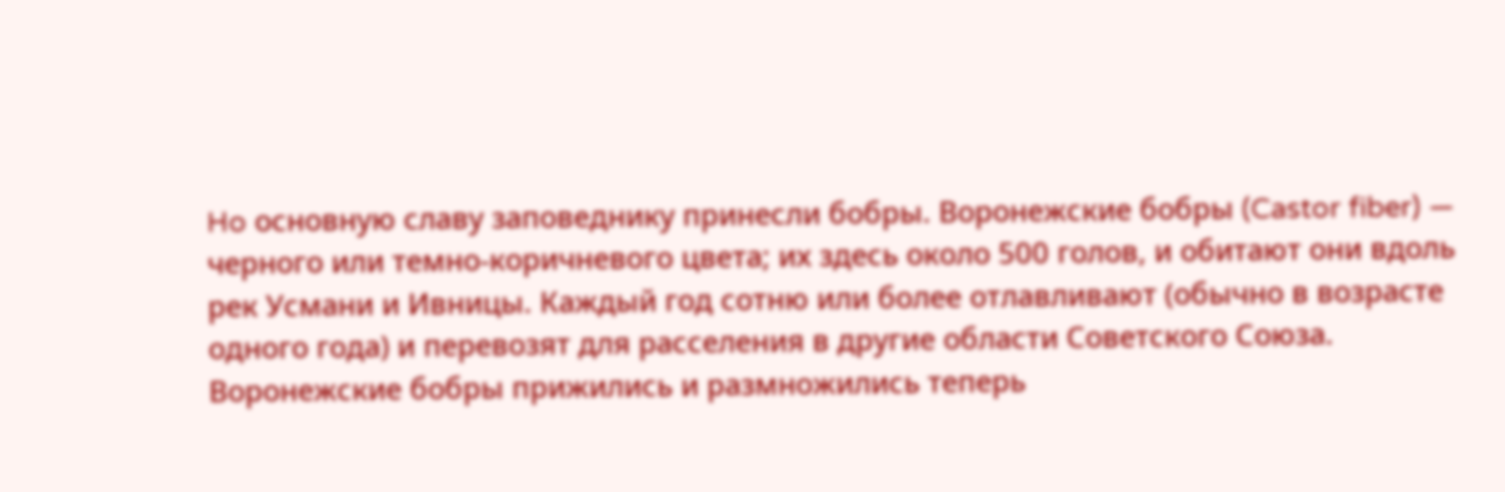Ho основную славу заповеднику принесли бобры. Воронежские бобры (Castor fiber) — черного или темно-коричневого цвета; их здесь около 500 голов, и обитают они вдоль рек Усмани и Ивницы. Каждый год сотню или более отлавливают (обычно в возрасте одного года) и перевозят для расселения в другие области Советского Союза. Воронежские бобры прижились и размножились теперь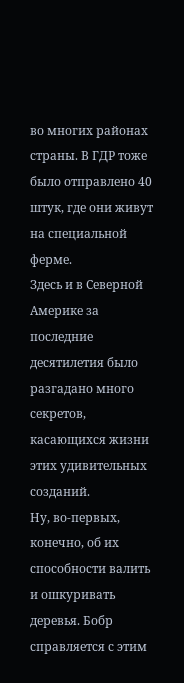во многих районах страны. В ГДР тоже было отправлено 40 штук, где они живут на специальной ферме.
Здесь и в Северной Америке за последние десятилетия было разгадано много секретов, касающихся жизни этих удивительных созданий.
Ну, во-первых, конечно, об их способности валить и ошкуривать деревья. Бобр справляется с этим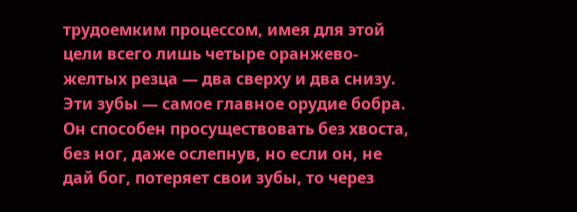трудоемким процессом, имея для этой цели всего лишь четыре оранжево-желтых резца — два сверху и два снизу. Эти зубы — самое главное орудие бобра. Он способен просуществовать без хвоста, без ног, даже ослепнув, но если он, не дай бог, потеряет свои зубы, то через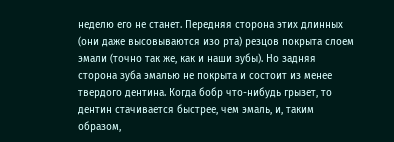неделю его не станет. Передняя сторона этих длинных (они даже высовываются изо рта) резцов покрыта слоем эмали (точно так же, как и наши зубы). Но задняя сторона зуба эмалью не покрыта и состоит из менее твердого дентина. Когда бобр что-нибудь грызет, то дентин стачивается быстрее, чем эмаль, и, таким образом,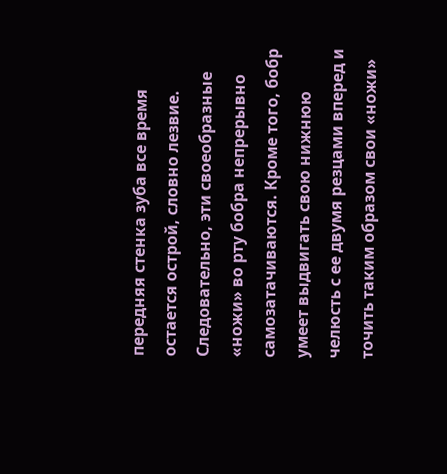передняя стенка зуба все время остается острой, словно лезвие. Следовательно, эти своеобразные «ножи» во рту бобра непрерывно самозатачиваются. Кроме того, бобр умеет выдвигать свою нижнюю челюсть с ее двумя резцами вперед и точить таким образом свои «ножи»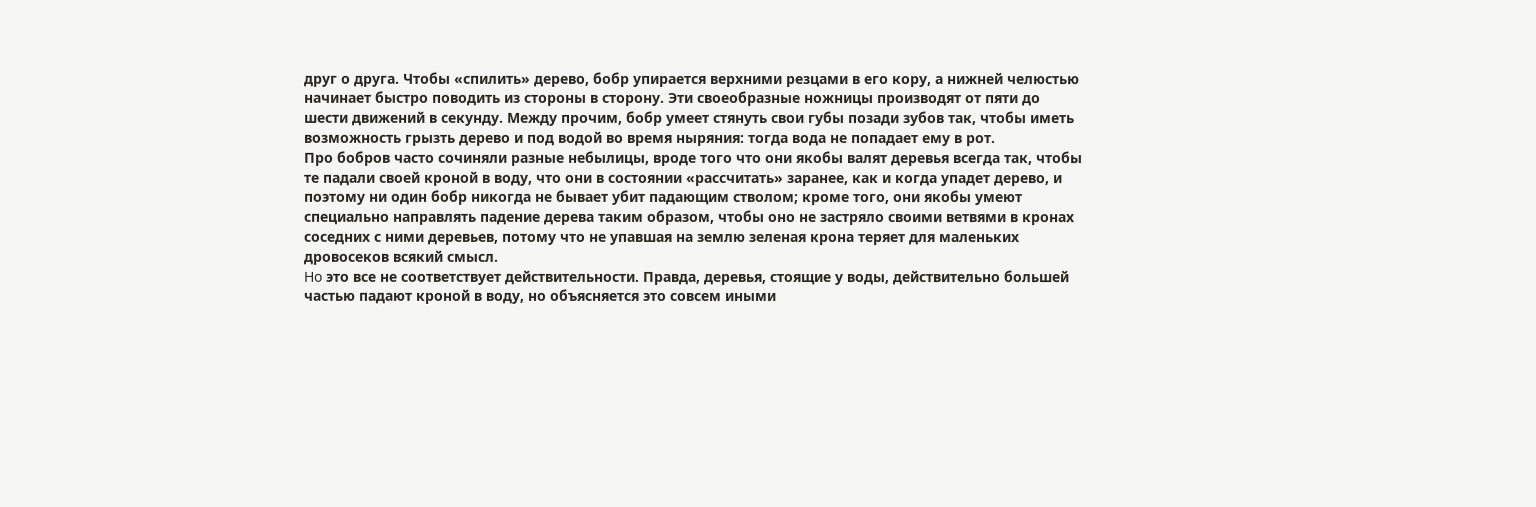друг о друга. Чтобы «спилить» дерево, бобр упирается верхними резцами в его кору, а нижней челюстью начинает быстро поводить из стороны в сторону. Эти своеобразные ножницы производят от пяти до шести движений в секунду. Между прочим, бобр умеет стянуть свои губы позади зубов так, чтобы иметь возможность грызть дерево и под водой во время ныряния: тогда вода не попадает ему в рот.
Про бобров часто сочиняли разные небылицы, вроде того что они якобы валят деревья всегда так, чтобы те падали своей кроной в воду, что они в состоянии «рассчитать» заранее, как и когда упадет дерево, и поэтому ни один бобр никогда не бывает убит падающим стволом; кроме того, они якобы умеют специально направлять падение дерева таким образом, чтобы оно не застряло своими ветвями в кронах соседних с ними деревьев, потому что не упавшая на землю зеленая крона теряет для маленьких дровосеков всякий смысл.
Ho это все не соответствует действительности. Правда, деревья, стоящие у воды, действительно большей частью падают кроной в воду, но объясняется это совсем иными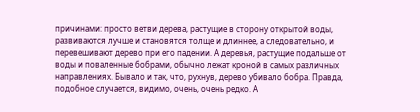причинами: просто ветви дерева, растущие в сторону открытой воды, развиваются лучше и становятся толще и длиннее, а следовательно, и перевешивают дерево при его падении. А деревья, растущие подальше от воды и поваленные бобрами, обычно лежат кроной в самых различных направлениях. Бывало и так, что, рухнув, дерево убивало бобра. Правда, подобное случается, видимо, очень, очень редко. А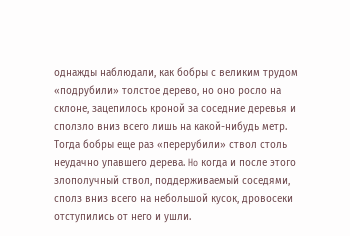однажды наблюдали, как бобры с великим трудом «подрубили» толстое дерево, но оно росло на склоне, зацепилось кроной за соседние деревья и сползло вниз всего лишь на какой-нибудь метр. Тогда бобры еще раз «перерубили» ствол столь неудачно упавшего дерева. Ho когда и после этого злополучный ствол, поддерживаемый соседями, сполз вниз всего на небольшой кусок, дровосеки отступились от него и ушли.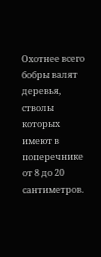Охотнее всего бобры валят деревья, стволы которых имеют в поперечнике от 8 до 20 сантиметров.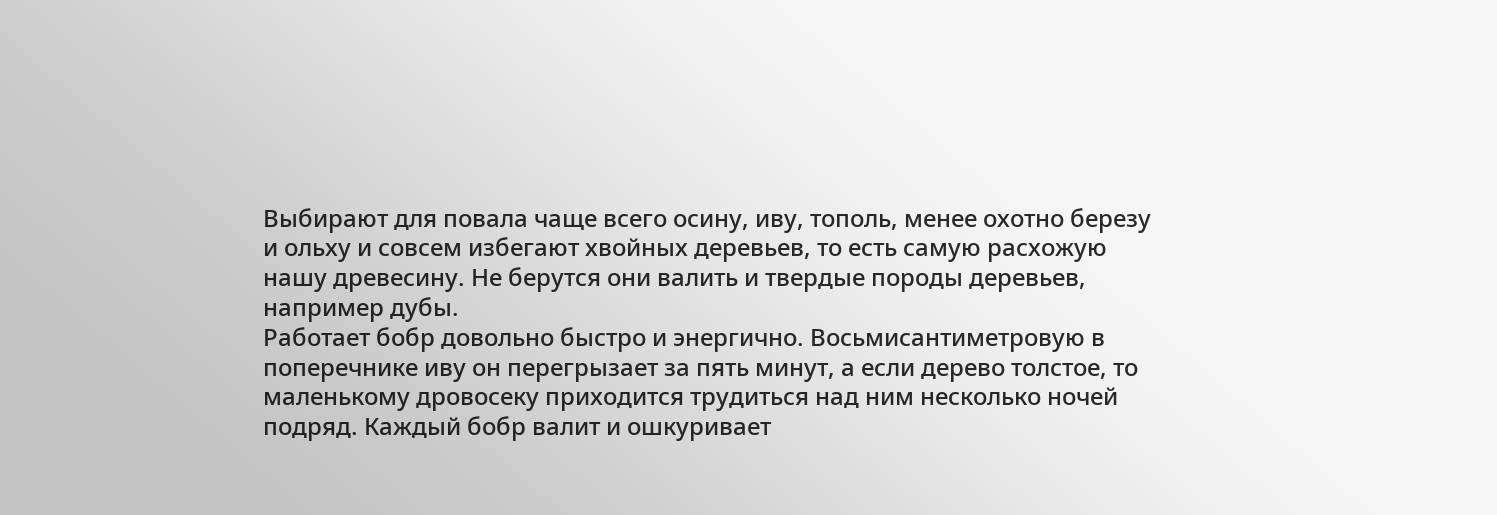Выбирают для повала чаще всего осину, иву, тополь, менее охотно березу и ольху и совсем избегают хвойных деревьев, то есть самую расхожую нашу древесину. Не берутся они валить и твердые породы деревьев, например дубы.
Работает бобр довольно быстро и энергично. Восьмисантиметровую в поперечнике иву он перегрызает за пять минут, а если дерево толстое, то маленькому дровосеку приходится трудиться над ним несколько ночей подряд. Каждый бобр валит и ошкуривает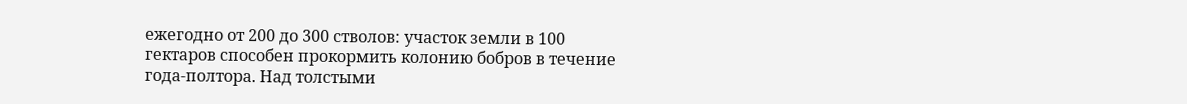ежегодно от 200 до 300 стволов: участок земли в 100 гектаров способен прокормить колонию бобров в течение года-полтора. Над толстыми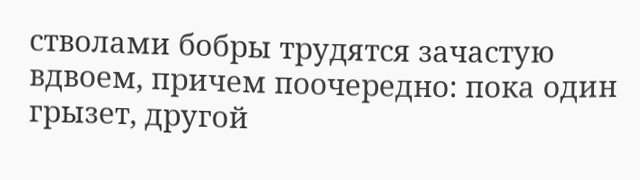стволами бобры трудятся зачастую вдвоем, причем поочередно: пока один грызет, другой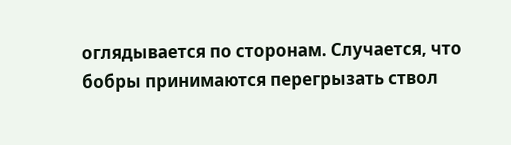оглядывается по сторонам. Случается, что бобры принимаются перегрызать ствол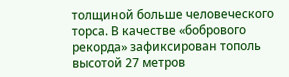толщиной больше человеческого торса. В качестве «бобрового рекорда» зафиксирован тополь высотой 27 метров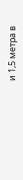и 1,5 метра в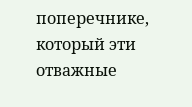поперечнике, который эти отважные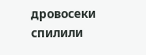дровосеки спилили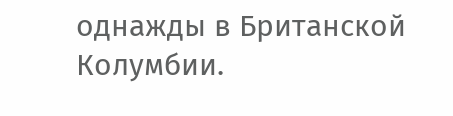однажды в Британской Колумбии.